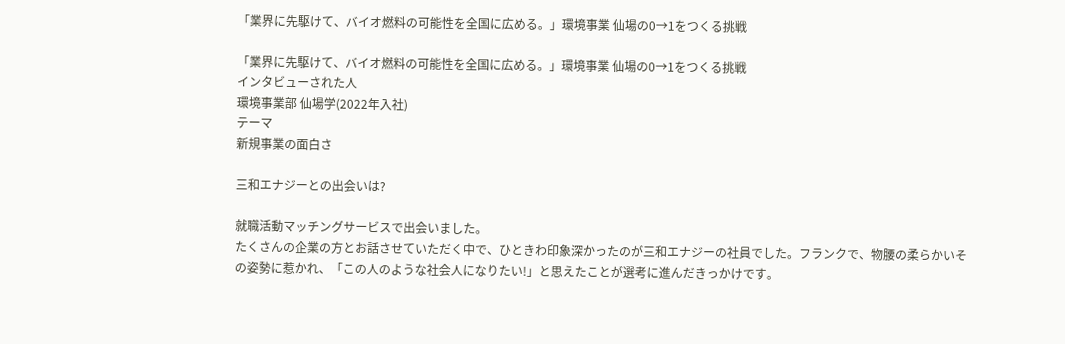「業界に先駆けて、バイオ燃料の可能性を全国に広める。」環境事業 仙場の0→1をつくる挑戦

「業界に先駆けて、バイオ燃料の可能性を全国に広める。」環境事業 仙場の0→1をつくる挑戦
インタビューされた人
環境事業部 仙場学(2022年入社)
テーマ
新規事業の面白さ

三和エナジーとの出会いは?

就職活動マッチングサービスで出会いました。
たくさんの企業の方とお話させていただく中で、ひときわ印象深かったのが三和エナジーの社員でした。フランクで、物腰の柔らかいその姿勢に惹かれ、「この人のような社会人になりたい!」と思えたことが選考に進んだきっかけです。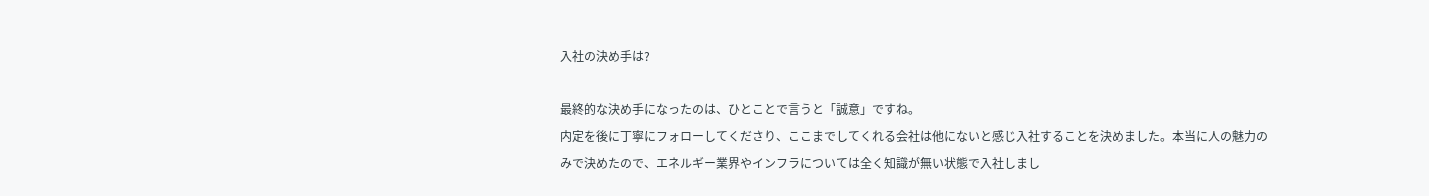入社の決め手は?

最終的な決め手になったのは、ひとことで言うと「誠意」ですね。
内定を後に丁寧にフォローしてくださり、ここまでしてくれる会社は他にないと感じ入社することを決めました。本当に人の魅力のみで決めたので、エネルギー業界やインフラについては全く知識が無い状態で入社しまし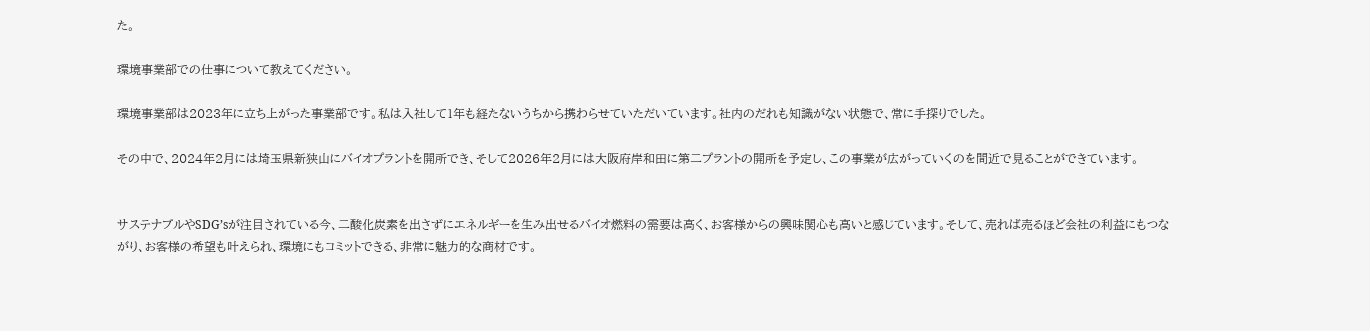た。

環境事業部での仕事について教えてください。

環境事業部は2023年に立ち上がった事業部です。私は入社して1年も経たないうちから携わらせていただいています。社内のだれも知識がない状態で、常に手探りでした。

その中で、2024年2月には埼玉県新狭山にバイオプラントを開所でき、そして2026年2月には大阪府岸和田に第二プラントの開所を予定し、この事業が広がっていくのを間近で見ることができています。


サステナブルやSDG’sが注目されている今、二酸化炭素を出さずにエネルギーを生み出せるバイオ燃料の需要は高く、お客様からの興味関心も高いと感じています。そして、売れば売るほど会社の利益にもつながり、お客様の希望も叶えられ、環境にもコミットできる、非常に魅力的な商材です。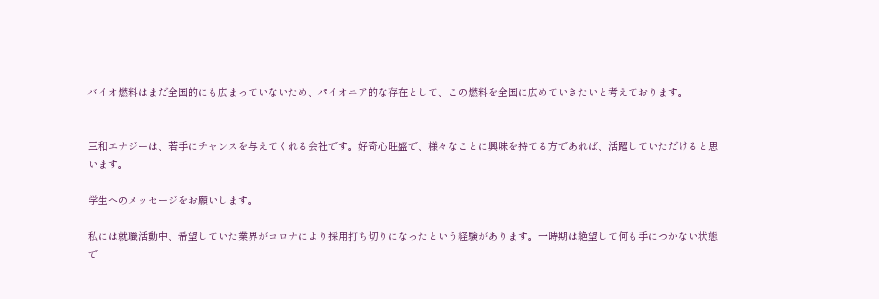バイオ燃料はまだ全国的にも広まっていないため、パイオニア的な存在として、この燃料を全国に広めていきたいと考えております。


三和エナジーは、若手にチャンスを与えてくれる会社です。好奇心旺盛で、様々なことに興味を持てる方であれば、活躍していただけると思います。

学生へのメッセージをお願いします。

私には就職活動中、希望していた業界がコロナにより採用打ち切りになったという経験があります。一時期は絶望して何も手につかない状態で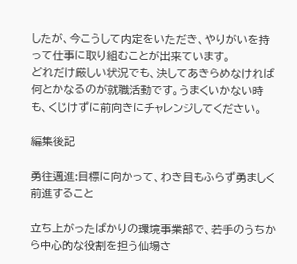したが、今こうして内定をいただき、やりがいを持って仕事に取り組むことが出来ています。
どれだけ厳しい状況でも、決してあきらめなければ何とかなるのが就職活動です。うまくいかない時も、くじけずに前向きにチャレンジしてください。

編集後記

勇往邁進:目標に向かって、わき目もふらず勇ましく前進すること

立ち上がったばかりの環境事業部で、若手のうちから中心的な役割を担う仙場さ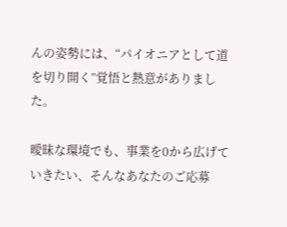んの姿勢には、“パイオニアとして道を切り開く”覚悟と熱意がありました。

曖昧な環境でも、事業を0から広げていきたい、そんなあなたのご応募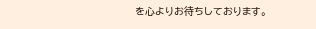を心よりお待ちしております。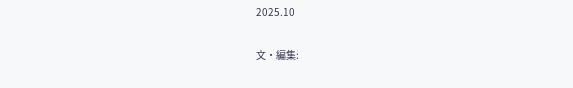2025.10

文・編集: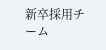新卒採用チーム